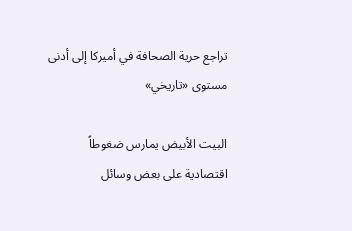تراجع حرية الصحافة في أميركا إلى أدنى مستوى «تاريخي»

البيت الأبيض يمارس ضغوطاً اقتصادية على بعض وسائل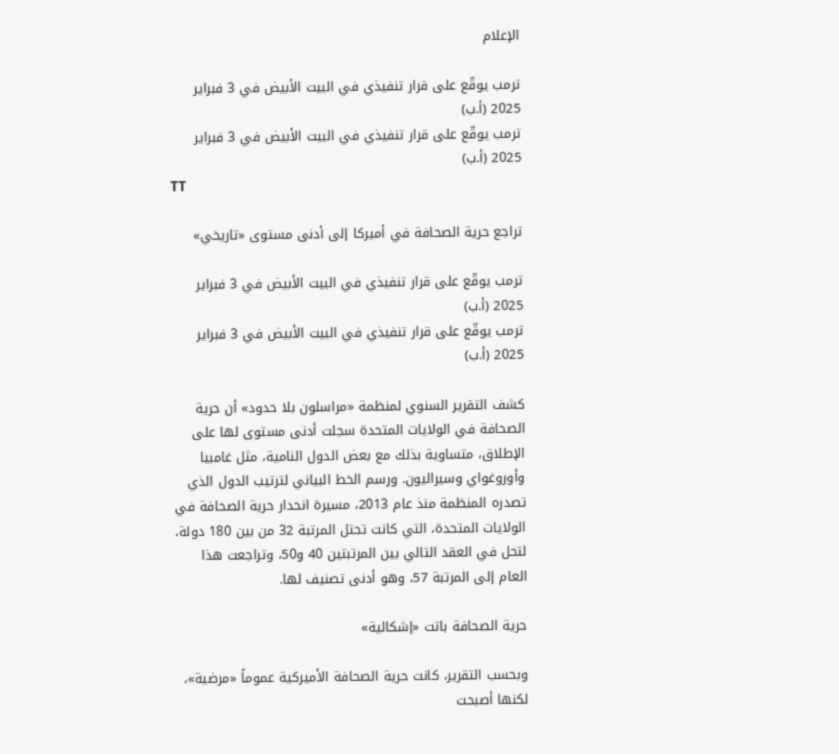الإعلام

ترمب يوقّع على قرار تنفيذي في البيت الأبيض في 3 فبراير 2025 (أ.ب)
ترمب يوقّع على قرار تنفيذي في البيت الأبيض في 3 فبراير 2025 (أ.ب)
TT

تراجع حرية الصحافة في أميركا إلى أدنى مستوى «تاريخي»

ترمب يوقّع على قرار تنفيذي في البيت الأبيض في 3 فبراير 2025 (أ.ب)
ترمب يوقّع على قرار تنفيذي في البيت الأبيض في 3 فبراير 2025 (أ.ب)

كشف التقرير السنوي لمنظمة «مراسلون بلا حدود» أن حرية الصحافة في الولايات المتحدة سجلت أدنى مستوى لها على الإطلاق، متساوية بذلك مع بعض الدول النامية، مثل غامبيا وأوروغواي وسيراليون. ورسم الخط البياني لترتيب الدول الذي تصدره المنظمة منذ عام 2013، مسيرة انحدار حرية الصحافة في الولايات المتحدة، التي كانت تحتل المرتبة 32 من بين 180 دولة، لتحل في العقد التالي بين المرتبتين 40 و50، وتراجعت هذا العام إلى المرتبة 57، وهو أدنى تصنيف لها.

حرية الصحافة باتت «إشكالية»

وبحسب التقرير، كانت حرية الصحافة الأميركية عموماً «مرضية»، لكنها أصبحت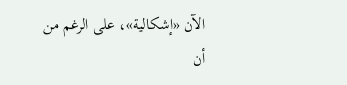الآن «إشكالية»، على الرغم من أن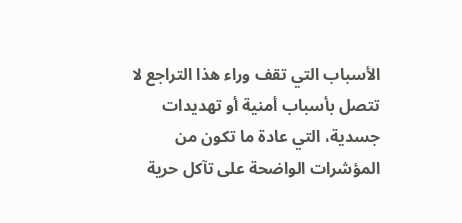الأسباب التي تقف وراء هذا التراجع لا تتصل بأسباب أمنية أو تهديدات جسدية، التي عادة ما تكون من المؤشرات الواضحة على تآكل حرية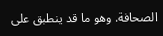الصحافة. وهو ما قد ينطبق على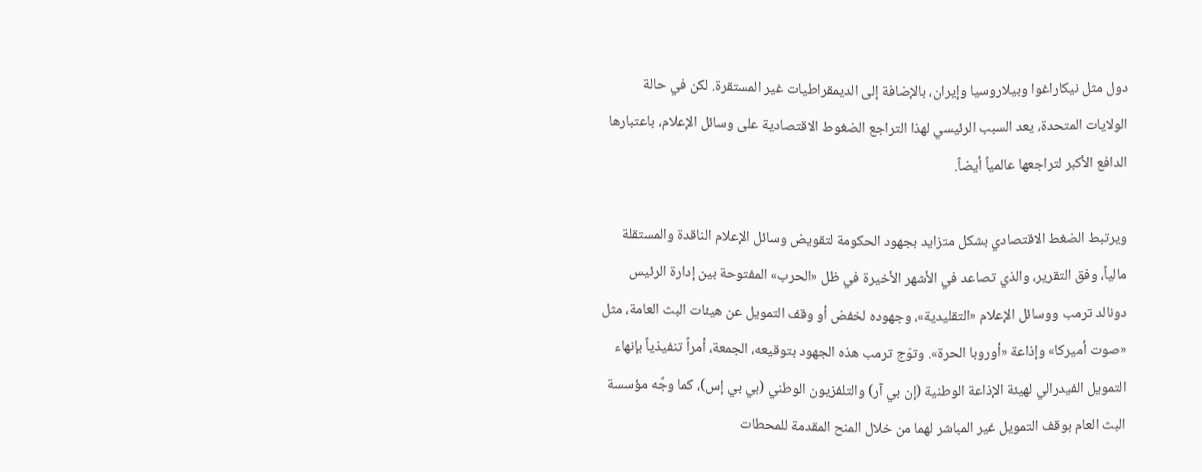دول مثل نيكاراغوا وبيلاروسيا وإيران، بالإضافة إلى الديمقراطيات غير المستقرة. لكن في حالة الولايات المتحدة، يعد السبب الرئيسي لهذا التراجع الضغوط الاقتصادية على وسائل الإعلام، باعتبارها الدافع الأكبر لتراجعها عالمياً أيضاً.

ويرتبط الضغط الاقتصادي بشكل متزايد بجهود الحكومة لتقويض وسائل الإعلام الناقدة والمستقلة مالياً، وفق التقرير، والذي تصاعد في الأشهر الأخيرة في ظل «الحرب» المفتوحة بين إدارة الرئيس دونالد ترمب ووسائل الإعلام «التقليدية»، وجهوده لخفض أو وقف التمويل عن هيئات البث العامة، مثل «صوت أميركا» وإذاعة «أوروبا الحرة». وتوّج ترمب هذه الجهود بتوقيعه، الجمعة، أمراً تنفيذياً بإنهاء التمويل الفيدرالي لهيئة الإذاعة الوطنية (إن بي آر) والتلفزيون الوطني (بي بي إس)، كما وجَّه مؤسسة البث العام بوقف التمويل غير المباشر لهما من خلال المنح المقدمة للمحطات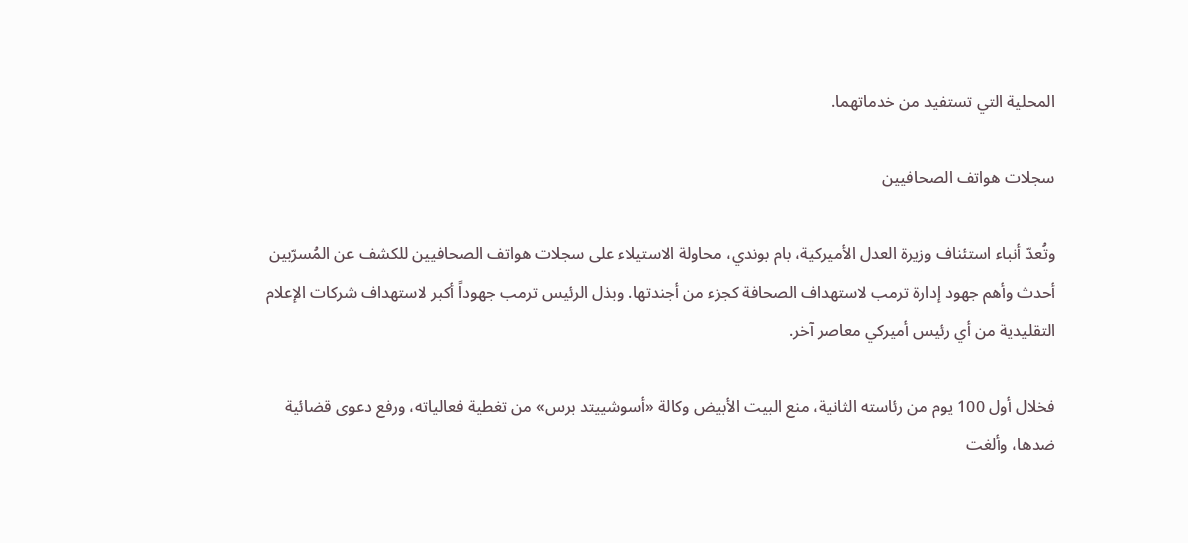المحلية التي تستفيد من خدماتهما.

سجلات هواتف الصحافيين

وتُعدّ أنباء استئناف وزيرة العدل الأميركية، بام بوندي، محاولة الاستيلاء على سجلات هواتف الصحافيين للكشف عن المُسرّبين أحدث وأهم جهود إدارة ترمب لاستهداف الصحافة كجزء من أجندتها. وبذل الرئيس ترمب جهوداً أكبر لاستهداف شركات الإعلام التقليدية من أي رئيس أميركي معاصر آخر.

فخلال أول 100 يوم من رئاسته الثانية، منع البيت الأبيض وكالة «أسوشييتد برس» من تغطية فعالياته، ورفع دعوى قضائية ضدها، وألغت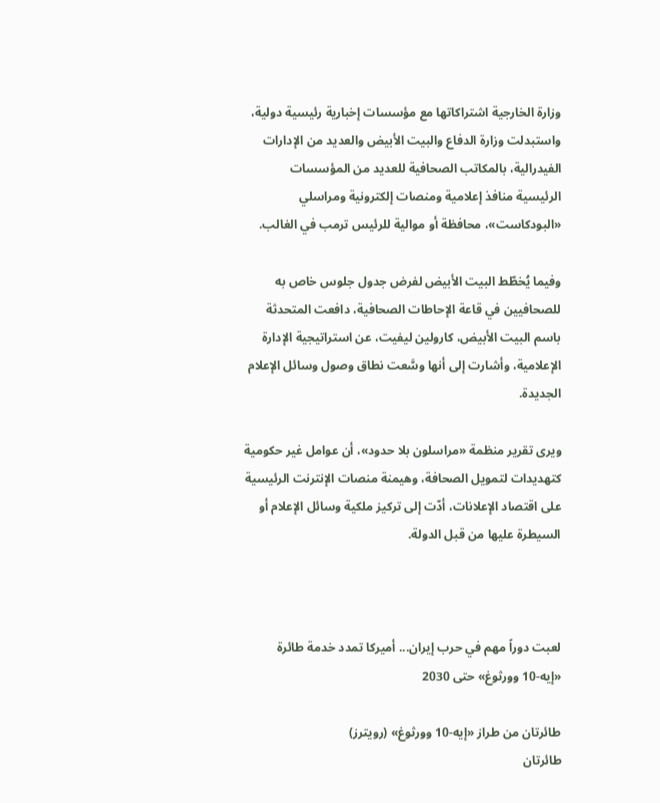وزارة الخارجية اشتراكاتها مع مؤسسات إخبارية رئيسية دولية، واستبدلت وزارة الدفاع والبيت الأبيض والعديد من الإدارات الفيدرالية، بالمكاتب الصحافية للعديد من المؤسسات الرئيسية منافذ إعلامية ومنصات إلكترونية ومراسلي «البودكاست»، محافظة أو موالية للرئيس ترمب في الغالب.

وفيما يُخطّط البيت الأبيض لفرض جدول جلوس خاص به للصحافيين في قاعة الإحاطات الصحافية، دافعت المتحدثة باسم البيت الأبيض، كارولين ليفيت، عن استراتيجية الإدارة الإعلامية، وأشارت إلى أنها وسَّعت نطاق وصول وسائل الإعلام الجديدة.

ويرى تقرير منظمة «مراسلون بلا حدود»، أن عوامل غير حكومية كتهديدات لتمويل الصحافة، وهيمنة منصات الإنترنت الرئيسية على اقتصاد الإعلانات، أدّت إلى تركيز ملكية وسائل الإعلام أو السيطرة عليها من قبل الدولة.



لعبت دوراً مهم في حرب إيران... أميركا تمدد خدمة طائرة «إيه-10 وورثوغ» حتى 2030

طائرتان من طراز «إيه-10 وورثوغ» (رويترز)
طائرتان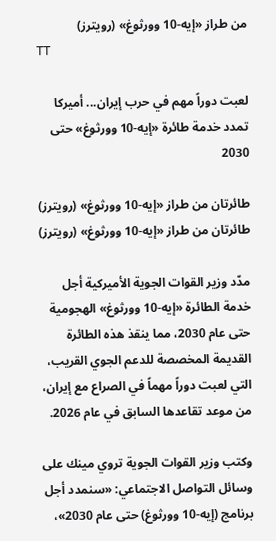من طراز «إيه-10 وورثوغ» (رويترز)
TT

لعبت دوراً مهم في حرب إيران... أميركا تمدد خدمة طائرة «إيه-10 وورثوغ» حتى 2030

طائرتان من طراز «إيه-10 وورثوغ» (رويترز)
طائرتان من طراز «إيه-10 وورثوغ» (رويترز)

مدّد وزير القوات الجوية الأميركية أجل خدمة الطائرة «إيه-10 وورثوغ» الهجومية حتى عام 2030، مما ينقذ هذه الطائرة القديمة المخصصة للدعم الجوي القريب، التي لعبت دوراً مهماً في الصراع مع إيران، من موعد تقاعدها السابق في عام 2026.

وكتب وزير القوات الجوية تروي مينك على وسائل التواصل الاجتماعي: «سنمدد أجل برنامج (إيه-10 وورثوغ) حتى عام 2030»،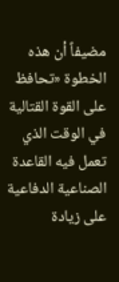مضيفاً أن هذه الخطوة «تحافظ على القوة القتالية في الوقت الذي تعمل فيه القاعدة الصناعية الدفاعية على زيادة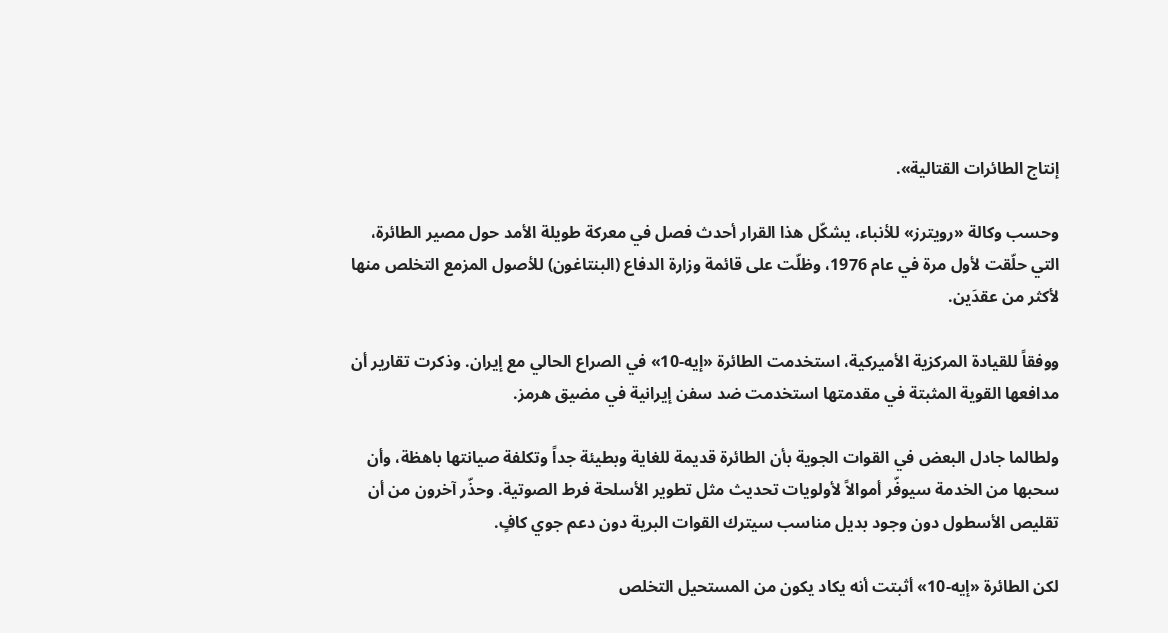إنتاج الطائرات القتالية».

وحسب وكالة «رويترز» للأنباء، يشكّل هذا القرار أحدث فصل في معركة طويلة الأمد حول مصير الطائرة، التي حلّقت لأول مرة في عام 1976، وظلّت على قائمة وزارة الدفاع (البنتاغون) للأصول المزمع التخلص منها لأكثر من عقدَين.

ووفقاً للقيادة المركزية الأميركية، استخدمت الطائرة «إيه-10» في الصراع الحالي مع إيران. وذكرت تقارير أن مدافعها القوية المثبتة في مقدمتها استخدمت ضد سفن إيرانية في مضيق هرمز.

ولطالما جادل البعض في القوات الجوية بأن الطائرة قديمة للغاية وبطيئة جداً وتكلفة صيانتها باهظة، وأن سحبها من الخدمة سيوفّر أموالاً لأولويات تحديث مثل تطوير الأسلحة فرط الصوتية. وحذّر آخرون من أن تقليص الأسطول دون وجود بديل مناسب سيترك القوات البرية دون دعم جوي كافٍ.

لكن الطائرة «إيه-10» أثبتت أنه يكاد يكون من المستحيل التخلص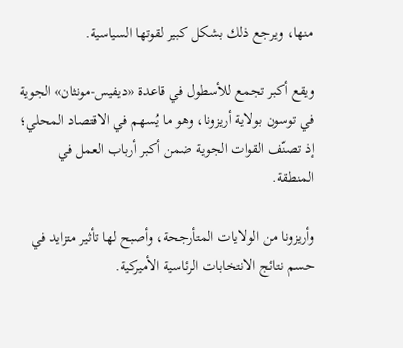منها، ويرجع ذلك بشكل كبير لقوتها السياسية.

ويقع أكبر تجمع للأسطول في قاعدة «ديفيس-مونثان» الجوية في توسون بولاية أريزونا، وهو ما يُسهم في الاقتصاد المحلي؛ إذ تصنّف القوات الجوية ضمن أكبر أرباب العمل في المنطقة.

وأريزونا من الولايات المتأرجحة، وأصبح لها تأثير متزايد في حسم نتائج الانتخابات الرئاسية الأميركية.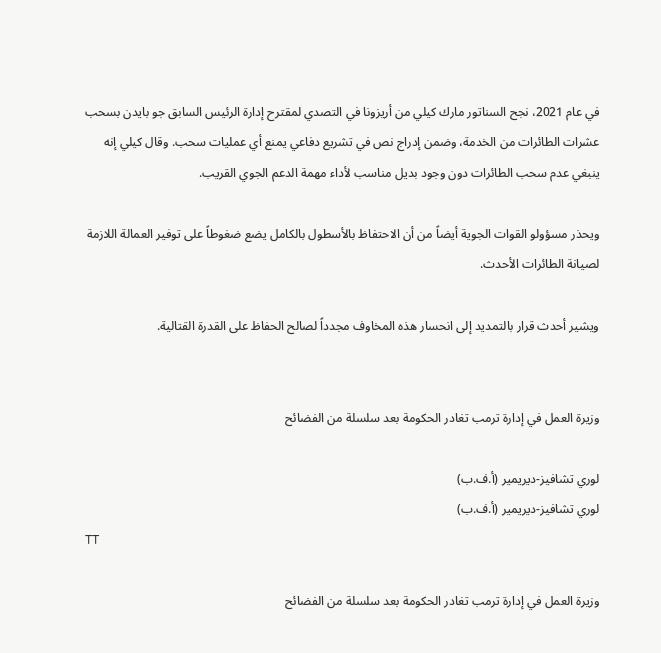في عام 2021، نجح السناتور مارك كيلي من أريزونا في التصدي لمقترح إدارة الرئيس السابق جو بايدن بسحب عشرات الطائرات من الخدمة، وضمن إدراج نص في تشريع دفاعي يمنع أي عمليات سحب. وقال كيلي إنه ينبغي عدم سحب الطائرات دون وجود بديل مناسب لأداء مهمة الدعم الجوي القريب.

ويحذر مسؤولو القوات الجوية أيضاً من أن الاحتفاظ بالأسطول بالكامل يضع ضغوطاً على توفير العمالة اللازمة لصيانة الطائرات الأحدث.

ويشير أحدث قرار بالتمديد إلى انحسار هذه المخاوف مجدداً لصالح الحفاظ على القدرة القتالية.


وزيرة العمل في إدارة ترمب تغادر الحكومة بعد سلسلة من الفضائح

لوري تشافيز-ديريمير (أ.ف.ب)
لوري تشافيز-ديريمير (أ.ف.ب)
TT

وزيرة العمل في إدارة ترمب تغادر الحكومة بعد سلسلة من الفضائح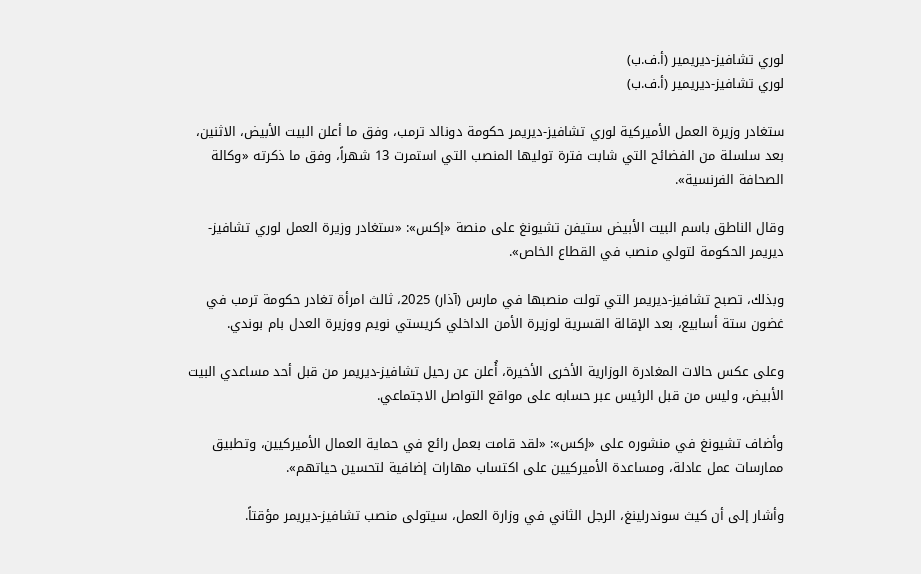لوري تشافيز-ديريمير (أ.ف.ب)
لوري تشافيز-ديريمير (أ.ف.ب)

ستغادر وزيرة العمل الأميركية لوري تشافيز-ديريمر حكومة دونالد ترمب، وفق ما أعلن البيت الأبيض، الاثنين، بعد سلسلة من الفضائح التي شابت فترة توليها المنصب التي استمرت 13 شهراً، وفق ما ذكرته «وكالة الصحافة الفرنسية».

وقال الناطق باسم البيت الأبيض ستيفن تشيونغ على منصة «إكس»: «ستغادر وزيرة العمل لوري تشافيز-ديريمر الحكومة لتولي منصب في القطاع الخاص».

وبذلك، تصبح تشافيز-ديريمر التي تولت منصبها في مارس (آذار) 2025، ثالث امرأة تغادر حكومة ترمب في غضون ستة أسابيع، بعد الإقالة القسرية لوزيرة الأمن الداخلي كريستي نويم ووزيرة العدل بام بوندي.

وعلى عكس حالات المغادرة الوزارية الأخرى الأخيرة، أُعلن عن رحيل تشافيز-ديريمر من قبل أحد مساعدي البيت الأبيض، وليس من قبل الرئيس عبر حسابه على مواقع التواصل الاجتماعي.

وأضاف تشيونغ في منشوره على «إكس»: «لقد قامت بعمل رائع في حماية العمال الأميركيين، وتطبيق ممارسات عمل عادلة، ومساعدة الأميركيين على اكتساب مهارات إضافية لتحسين حياتهم».

وأشار إلى أن كيث سوندرلينغ، الرجل الثاني في وزارة العمل، سيتولى منصب تشافيز-ديريمر مؤقتاً.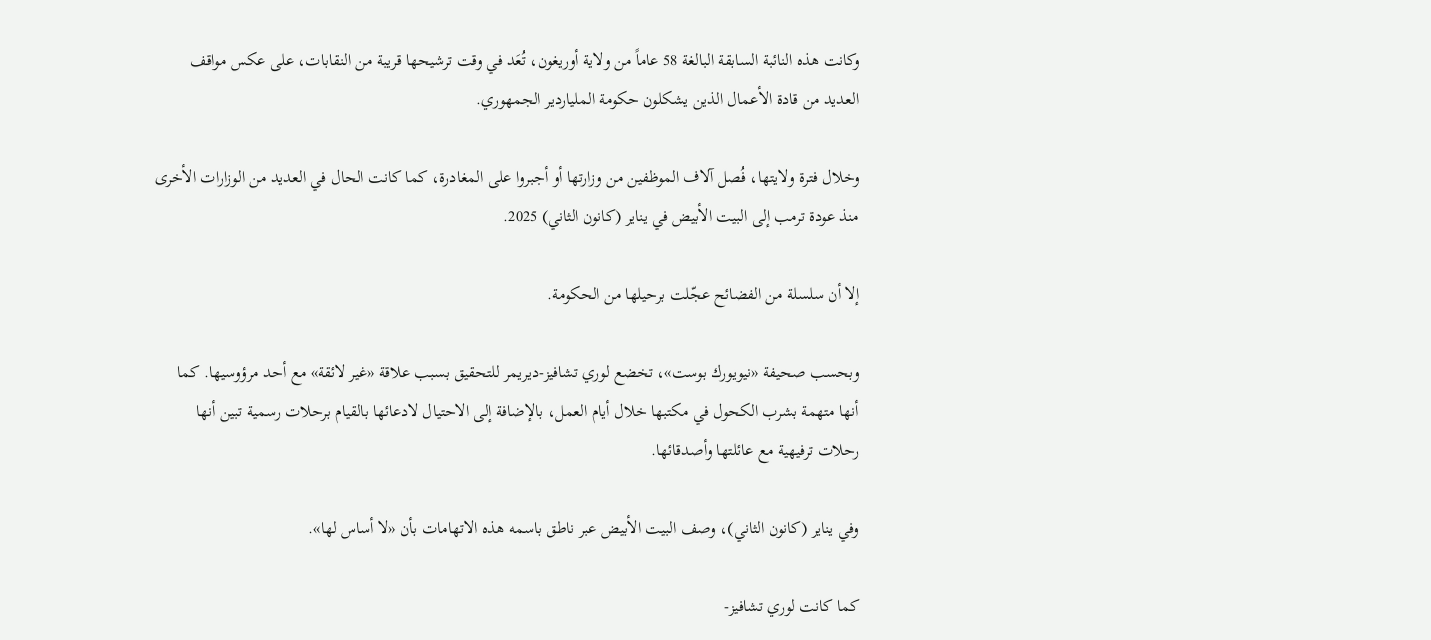وكانت هذه النائبة السابقة البالغة 58 عاماً من ولاية أوريغون، تُعَد في وقت ترشيحها قريبة من النقابات، على عكس مواقف العديد من قادة الأعمال الذين يشكلون حكومة الملياردير الجمهوري.

وخلال فترة ولايتها، فُصل آلاف الموظفين من وزارتها أو أجبروا على المغادرة، كما كانت الحال في العديد من الوزارات الأخرى منذ عودة ترمب إلى البيت الأبيض في يناير (كانون الثاني) 2025.

إلا أن سلسلة من الفضائح عجّلت برحيلها من الحكومة.

وبحسب صحيفة «نيويورك بوست»، تخضع لوري تشافيز-ديريمر للتحقيق بسبب علاقة «غير لائقة» مع أحد مرؤوسيها. كما أنها متهمة بشرب الكحول في مكتبها خلال أيام العمل، بالإضافة إلى الاحتيال لادعائها بالقيام برحلات رسمية تبين أنها رحلات ترفيهية مع عائلتها وأصدقائها.

وفي يناير (كانون الثاني)، وصف البيت الأبيض عبر ناطق باسمه هذه الاتهامات بأن «لا أساس لها».

كما كانت لوري تشافيز-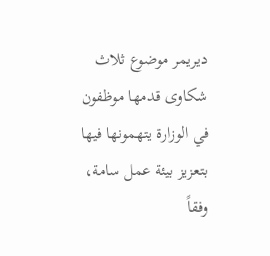ديريمر موضوع ثلاث شكاوى قدمها موظفون في الوزارة يتهمونها فيها بتعزيز بيئة عمل سامة، وفقاً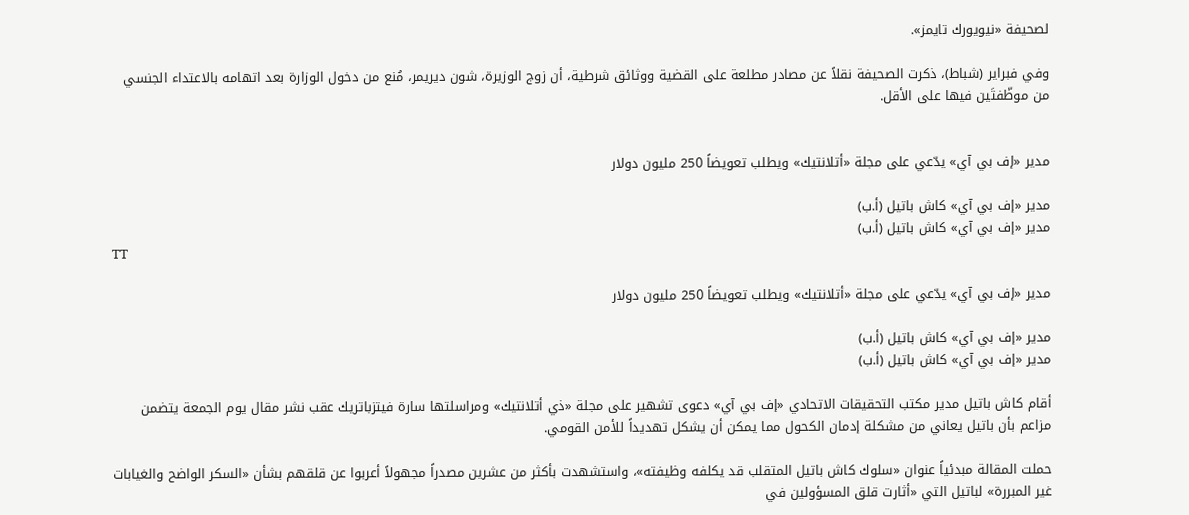لصحيفة «نيويورك تايمز».

وفي فبراير (شباط)، ذكرت الصحيفة نقلاً عن مصادر مطلعة على القضية ووثائق شرطية، أن زوج الوزيرة، شون ديريمر، مُنع من دخول الوزارة بعد اتهامه بالاعتداء الجنسي من موظّفتَين فيها على الأقل.


مدير «إف بي آي» يدّعي على مجلة «أتلانتيك» ويطلب تعويضاً 250 مليون دولار

مدير «إف بي آي» كاش باتيل (أ.ب)
مدير «إف بي آي» كاش باتيل (أ.ب)
TT

مدير «إف بي آي» يدّعي على مجلة «أتلانتيك» ويطلب تعويضاً 250 مليون دولار

مدير «إف بي آي» كاش باتيل (أ.ب)
مدير «إف بي آي» كاش باتيل (أ.ب)

أقام كاش باتيل مدير مكتب التحقيقات الاتحادي «إف بي آي» دعوى تشهير على مجلة «ذي أتلانتيك» ومراسلتها سارة فيتزباتريك عقب نشر مقال يوم الجمعة يتضمن مزاعم بأن باتيل يعاني من مشكلة إدمان الكحول مما يمكن أن يشكل تهديداً للأمن القومي.

حملت المقالة مبدئياً عنوان «سلوك كاش باتيل المتقلب قد يكلفه وظيفته»، واستشهدت بأكثر من عشرين مصدراً مجهولاً أعربوا عن قلقهم بشأن «السكر الواضح والغيابات غير المبررة» لباتيل التي «أثارت قلق المسؤولين في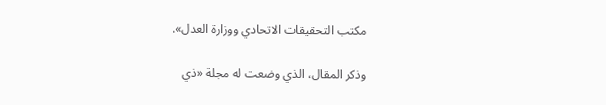مكتب التحقيقات الاتحادي ووزارة العدل».

وذكر المقال، الذي وضعت له مجلة «ذي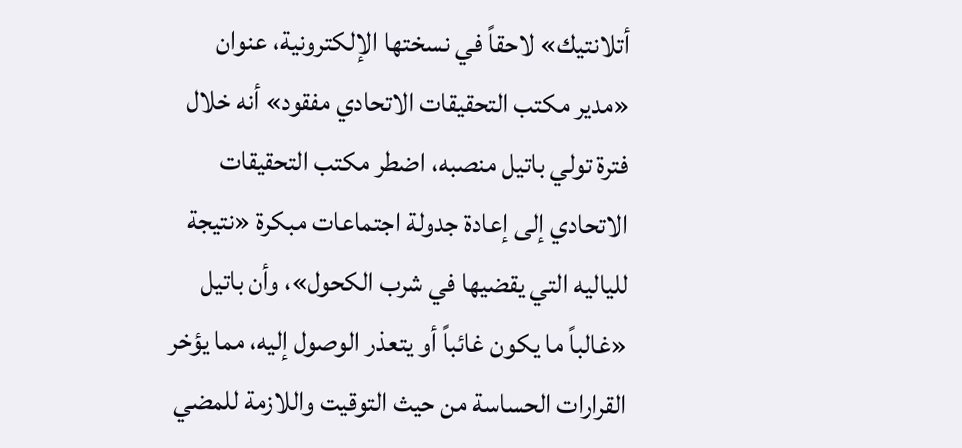أتلانتيك» لاحقاً في نسختها الإلكترونية، عنوان «مدير مكتب التحقيقات الاتحادي مفقود» أنه خلال فترة تولي باتيل منصبه، اضطر مكتب التحقيقات الاتحادي إلى إعادة جدولة اجتماعات مبكرة «نتيجة للياليه التي يقضيها في شرب الكحول»، وأن باتيل «غالباً ما يكون غائباً أو يتعذر الوصول إليه، مما يؤخر القرارات الحساسة من حيث التوقيت واللازمة للمضي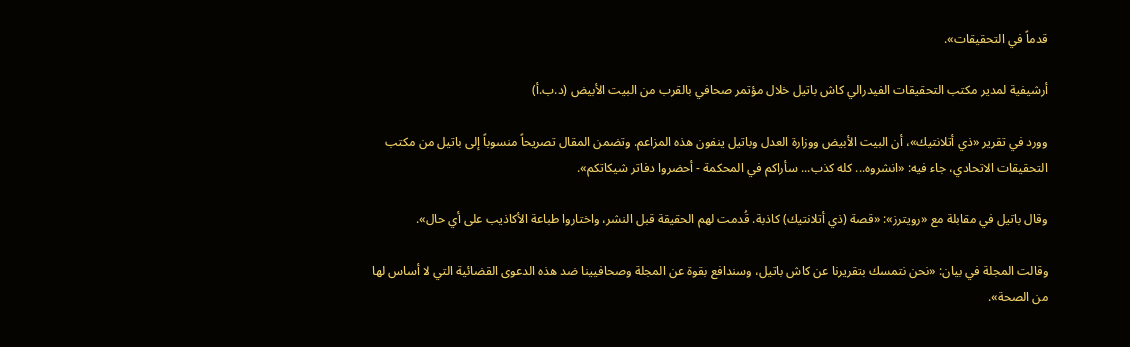قدماً في التحقيقات».

أرشيفية لمدير مكتب التحقيقات الفيدرالي كاش باتيل خلال مؤتمر صحافي بالقرب من البيت الأبيض (د.ب.أ)

وورد في تقرير «ذي أتلانتيك»، أن البيت الأبيض ووزارة العدل وباتيل ينفون هذه المزاعم. وتضمن المقال تصريحاً منسوباً إلى باتيل من مكتب التحقيقات الاتحادي، جاء فيه: «انشروه... كله كذب... سأراكم في المحكمة - أحضروا دفاتر شيكاتكم».

وقال باتيل في مقابلة مع «رويترز»: «قصة (ذي أتلانتيك) كاذبة. قُدمت لهم الحقيقة قبل النشر، واختاروا طباعة الأكاذيب على أي حال».

وقالت المجلة في بيان: «نحن نتمسك بتقريرنا عن كاش باتيل، وسندافع بقوة عن المجلة وصحافيينا ضد هذه الدعوى القضائية التي لا أساس لها من الصحة».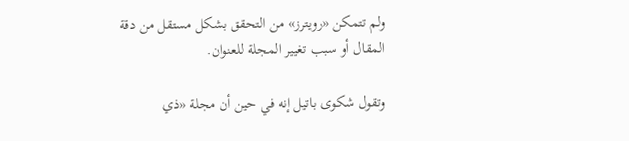ولم تتمكن «رويترز» من التحقق بشكل مستقل من دقة المقال أو سبب تغيير المجلة للعنوان.

وتقول شكوى باتيل إنه في حين أن مجلة «ذي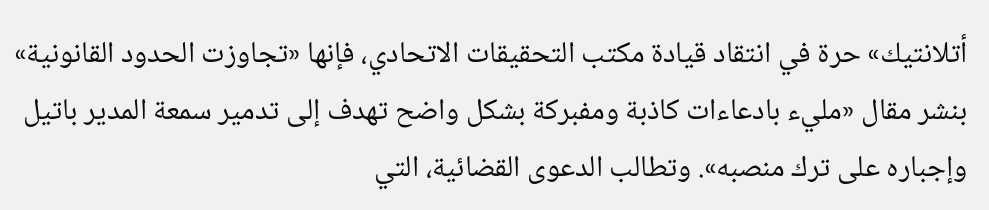أتلانتيك» حرة في انتقاد قيادة مكتب التحقيقات الاتحادي، فإنها «تجاوزت الحدود القانونية» بنشر مقال «مليء بادعاءات كاذبة ومفبركة بشكل واضح تهدف إلى تدمير سمعة المدير باتيل وإجباره على ترك منصبه». وتطالب الدعوى القضائية، التي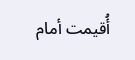أُقيمت أمام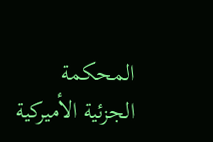المحكمة الجزئية الأميركية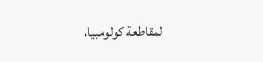لمقاطعة كولومبيا،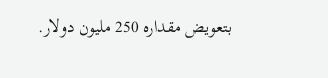بتعويض مقداره 250 مليون دولار.